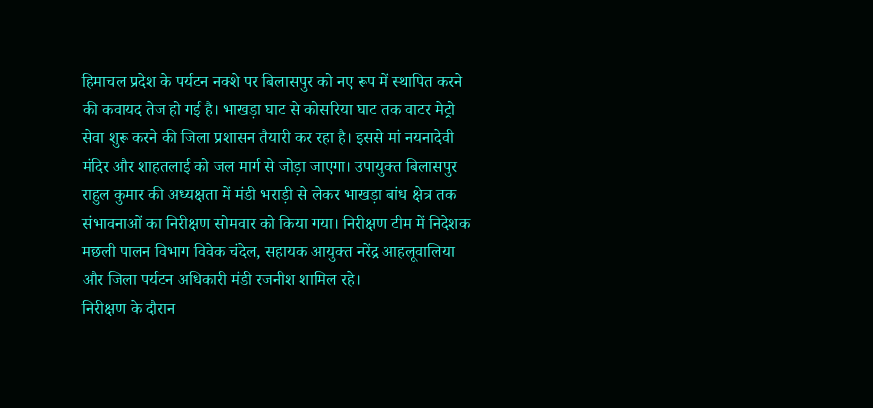हिमाचल प्रदेश के पर्यटन नक्शे पर बिलासपुर को नए रूप में स्थापित करने की कवायद तेज हो गई है। भाखड़ा घाट से कोसरिया घाट तक वाटर मेट्रो सेवा शुरू करने की जिला प्रशासन तैयारी कर रहा है। इससे मां नयनादेवी मंदिर और शाहतलाई को जल मार्ग से जोड़ा जाएगा। उपायुक्त बिलासपुर राहुल कुमार की अध्यक्षता में मंडी भराड़ी से लेकर भाखड़ा बांध क्षेत्र तक संभावनाओं का निरीक्षण सोमवार को किया गया। निरीक्षण टीम में निदेशक मछली पालन विभाग विवेक चंदेल, सहायक आयुक्त नरेंद्र आहलूवालिया और जिला पर्यटन अधिकारी मंडी रजनीश शामिल रहे।
निरीक्षण के दौरान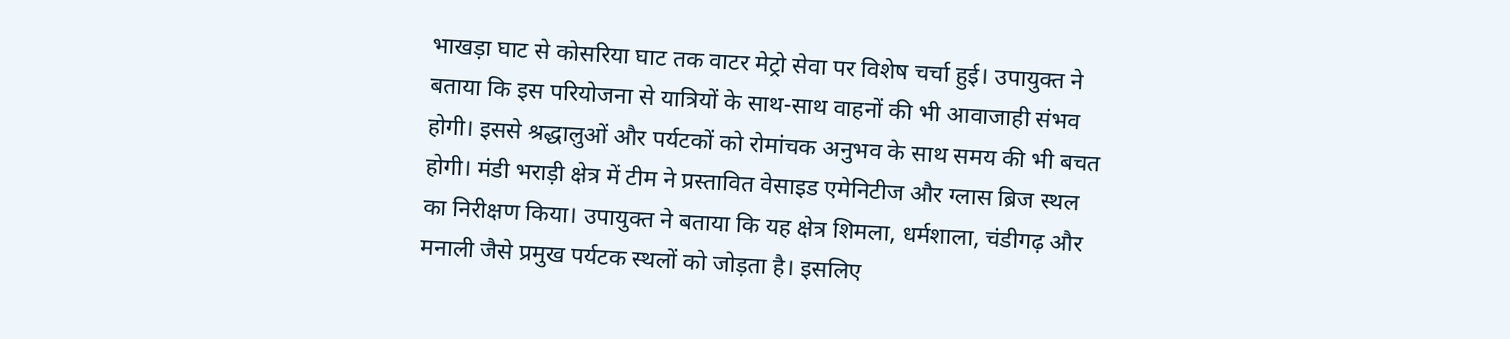भाखड़ा घाट से कोसरिया घाट तक वाटर मेट्रो सेवा पर विशेष चर्चा हुई। उपायुक्त ने बताया कि इस परियोजना से यात्रियों के साथ-साथ वाहनों की भी आवाजाही संभव होगी। इससे श्रद्धालुओं और पर्यटकों को रोमांचक अनुभव के साथ समय की भी बचत होगी। मंडी भराड़ी क्षेत्र में टीम ने प्रस्तावित वेसाइड एमेनिटीज और ग्लास ब्रिज स्थल का निरीक्षण किया। उपायुक्त ने बताया कि यह क्षेत्र शिमला, धर्मशाला, चंडीगढ़ और मनाली जैसे प्रमुख पर्यटक स्थलों को जोड़ता है। इसलिए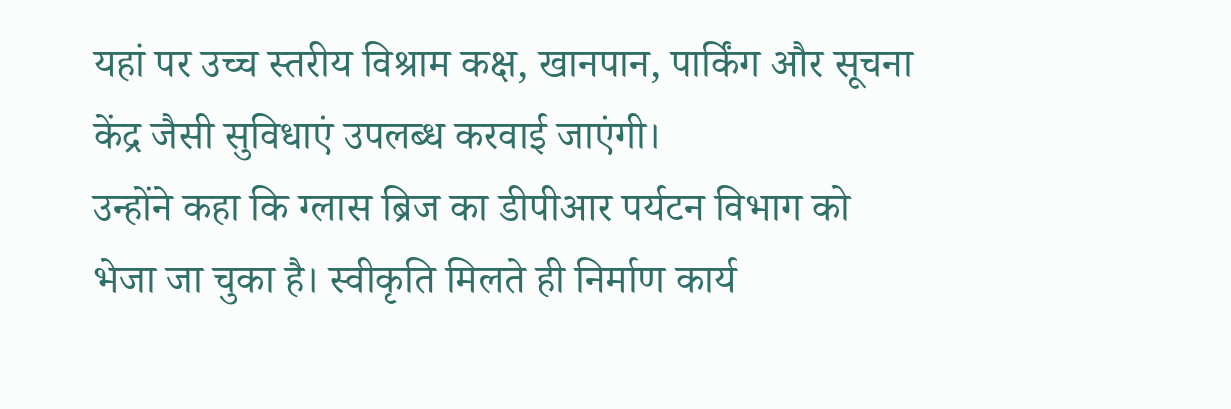यहां पर उच्च स्तरीय विश्राम कक्ष, खानपान, पार्किंग और सूचना केंद्र जैसी सुविधाएं उपलब्ध करवाई जाएंगी।
उन्होंने कहा कि ग्लास ब्रिज का डीपीआर पर्यटन विभाग को भेजा जा चुका है। स्वीकृति मिलते ही निर्माण कार्य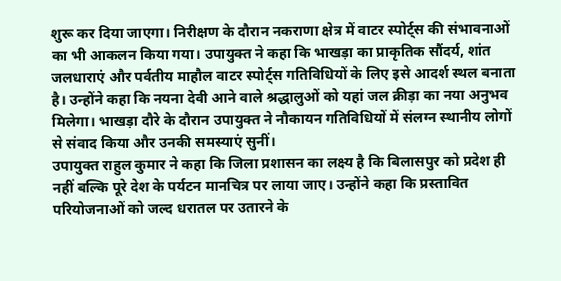शुरू कर दिया जाएगा। निरीक्षण के दौरान नकराणा क्षेत्र में वाटर स्पोर्ट्स की संभावनाओं का भी आकलन किया गया। उपायुक्त ने कहा कि भाखड़ा का प्राकृतिक सौंदर्य, शांत जलधाराएं और पर्वतीय माहौल वाटर स्पोर्ट्स गतिविधियों के लिए इसे आदर्श स्थल बनाता है। उन्होंने कहा कि नयना देवी आने वाले श्रद्धालुओं को यहां जल क्रीड़ा का नया अनुभव मिलेगा। भाखड़ा दौरे के दौरान उपायुक्त ने नौकायन गतिविधियों में संलग्न स्थानीय लोगों से संवाद किया और उनकी समस्याएं सुनीं।
उपायुक्त राहुल कुमार ने कहा कि जिला प्रशासन का लक्ष्य है कि बिलासपुर को प्रदेश ही नहीं बल्कि पूरे देश के पर्यटन मानचित्र पर लाया जाए। उन्होंने कहा कि प्रस्तावित परियोजनाओं को जल्द धरातल पर उतारने के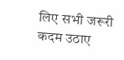लिए सभी जरूरी कदम उठाए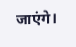जाएंगे।